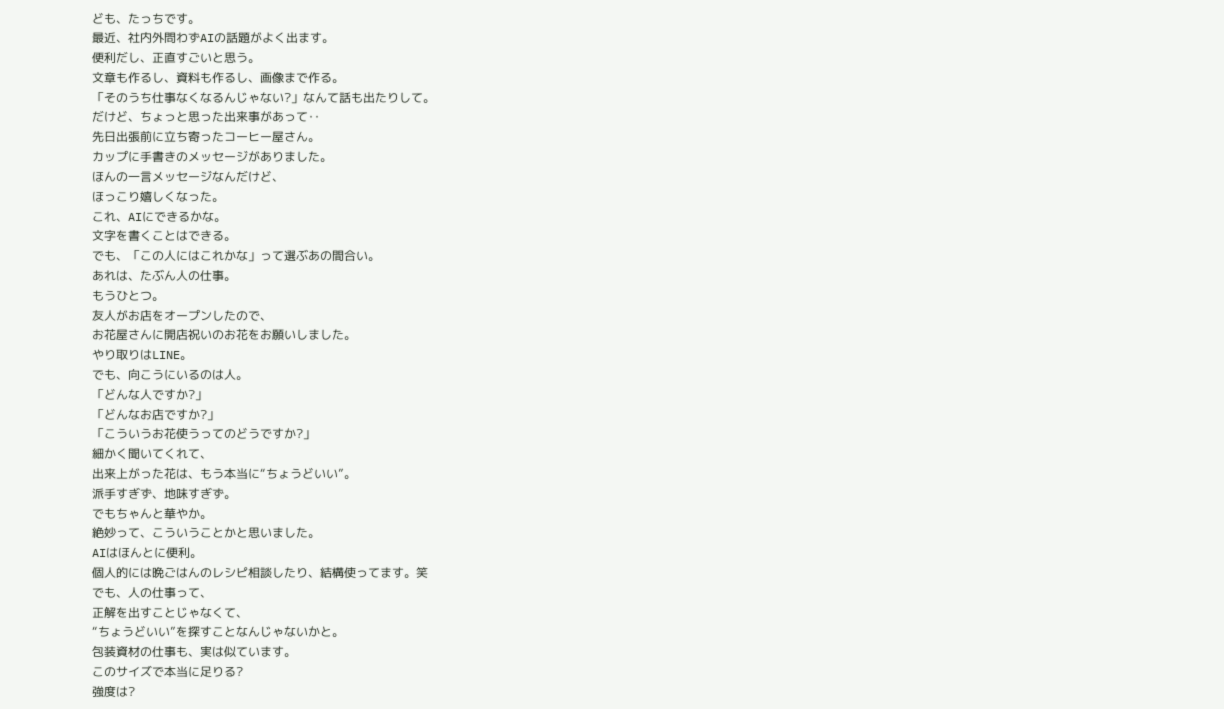ども、たっちです。
最近、社内外問わずAIの話題がよく出ます。
便利だし、正直すごいと思う。
文章も作るし、資料も作るし、画像まで作る。
「そのうち仕事なくなるんじゃない?」なんて話も出たりして。
だけど、ちょっと思った出来事があって‥
先日出張前に立ち寄ったコーヒー屋さん。
カップに手書きのメッセージがありました。
ほんの一言メッセージなんだけど、
ほっこり嬉しくなった。
これ、AIにできるかな。
文字を書くことはできる。
でも、「この人にはこれかな」って選ぶあの間合い。
あれは、たぶん人の仕事。
もうひとつ。
友人がお店をオープンしたので、
お花屋さんに開店祝いのお花をお願いしました。
やり取りはLINE。
でも、向こうにいるのは人。
「どんな人ですか?」
「どんなお店ですか?」
「こういうお花使うってのどうですか?」
細かく聞いてくれて、
出来上がった花は、もう本当に“ちょうどいい”。
派手すぎず、地味すぎず。
でもちゃんと華やか。
絶妙って、こういうことかと思いました。
AIはほんとに便利。
個人的には晩ごはんのレシピ相談したり、結構使ってます。笑
でも、人の仕事って、
正解を出すことじゃなくて、
“ちょうどいい”を探すことなんじゃないかと。
包装資材の仕事も、実は似ています。
このサイズで本当に足りる?
強度は?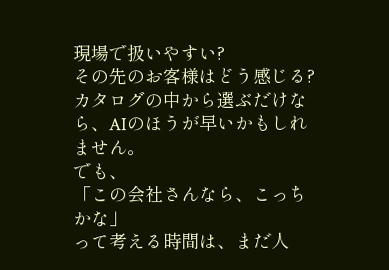現場で扱いやすい?
その先のお客様はどう感じる?
カタログの中から選ぶだけなら、AIのほうが早いかもしれません。
でも、
「この会社さんなら、こっちかな」
って考える時間は、まだ人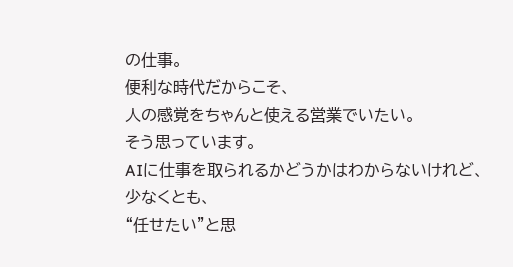の仕事。
便利な時代だからこそ、
人の感覚をちゃんと使える営業でいたい。
そう思っています。
AIに仕事を取られるかどうかはわからないけれど、
少なくとも、
“任せたい”と思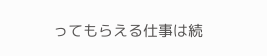ってもらえる仕事は続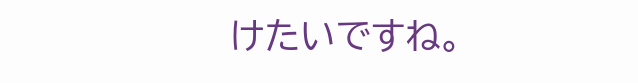けたいですね。